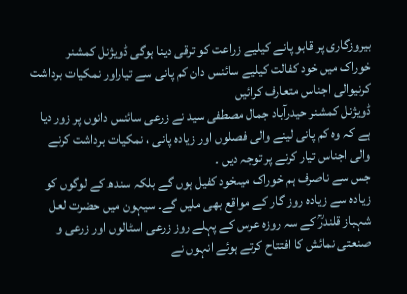بیروزگاری پر قابو پانے کیلیے زراعت کو ترقی دینا ہوگی ڈویژنل کمشنر
خوراک میں خود کفالت کیلیے سائنس دان کم پانی سے تیاراور نمکیات برداشت کرنیوالی اجناس متعارف کرائیں
ڈویژنل کمشنر حیدرآباد جمال مصطفی سید نے زرعی سائنس دانوں پر زور دیا ہے کہ وہ کم پانی لینے والی فصلوں اور زیادہ پانی ، نمکیات برداشت کرنے والی اجناس تیار کرنے پر توجہ دیں ۔
جس سے ناصرف ہم خوراک میںخود کفیل ہوں گے بلکہ سندھ کے لوگوں کو زیادہ سے زیادہ روز گار کے مواقع بھی ملیں گے۔ سیہون میں حضرت لعل شہباز قلندرؒ کے سہ روزہ عرس کے پہلے روز زرعی اسٹالوں اور زرعی و صنعتی نمائش کا افتتاح کرتے ہوئے انہوں نے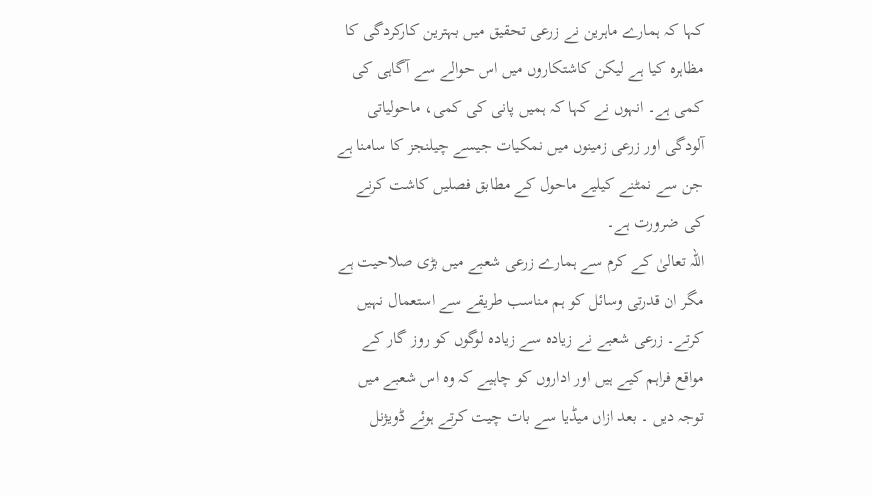کہا کہ ہمارے ماہرین نے زرعی تحقیق میں بہترین کارکردگی کا مظاہرہ کیا ہے لیکن کاشتکاروں میں اس حوالے سے آگاہی کی کمی ہے۔ انہوں نے کہا کہ ہمیں پانی کی کمی، ماحولیاتی آلودگی اور زرعی زمینوں میں نمکیات جیسے چیلنجز کا سامنا ہے جن سے نمٹنے کیلیے ماحول کے مطابق فصلیں کاشت کرنے کی ضرورت ہے۔
اللہ تعالیٰ کے کرم سے ہمارے زرعی شعبے میں بڑی صلاحیت ہے مگر ان قدرتی وسائل کو ہم مناسب طریقے سے استعمال نہیں کرتے۔ زرعی شعبے نے زیادہ سے زیادہ لوگوں کو روز گار کے مواقع فراہم کیے ہیں اور اداروں کو چاہیے کہ وہ اس شعبے میں توجہ دیں ۔ بعد ازاں میڈیا سے بات چیت کرتے ہوئے ڈویژنل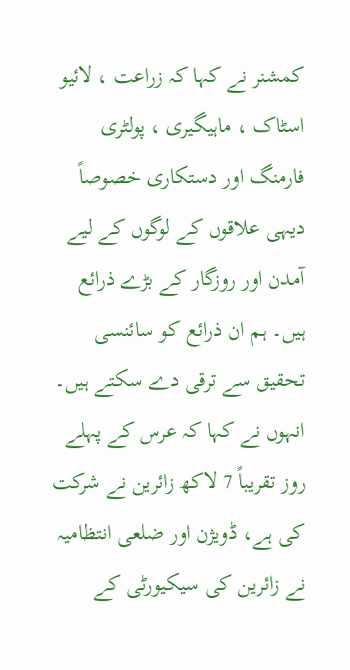کمشنر نے کہا کہ زراعت ، لائیو اسٹاک ، ماہیگیری ، پولٹری فارمنگ اور دستکاری خصوصاً دیہی علاقوں کے لوگوں کے لیے آمدن اور روزگار کے بڑے ذرائع ہیں۔ ہم ان ذرائع کو سائنسی تحقیق سے ترقی دے سکتے ہیں۔
انہوں نے کہا کہ عرس کے پہلے روز تقریباً 7 لاکھ زائرین نے شرکت کی ہے، ڈویژن اور ضلعی انتظامیہ نے زائرین کی سیکیورٹی کے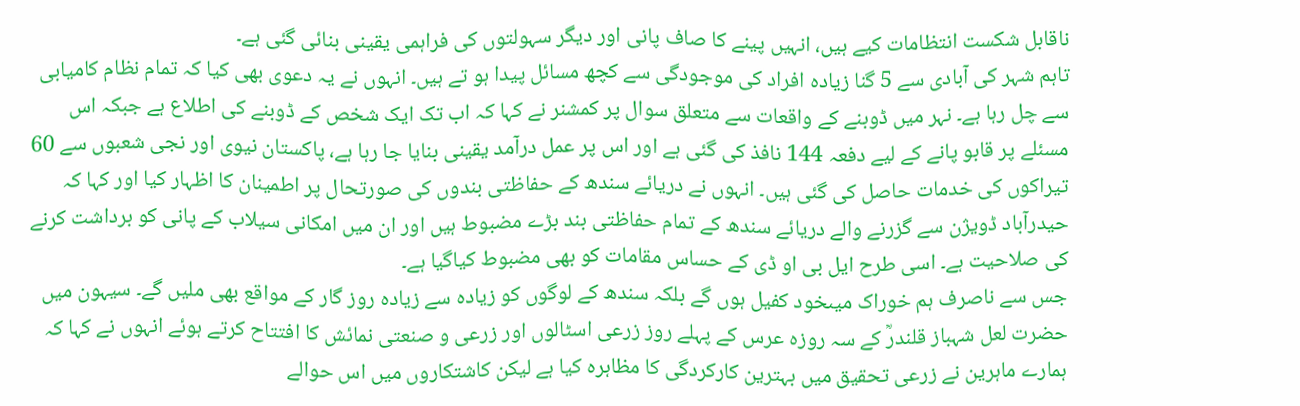ناقابل شکست انتظامات کیے ہیں، انہیں پینے کا صاف پانی اور دیگر سہولتوں کی فراہمی یقینی بنائی گئی ہے۔
تاہم شہر کی آبادی سے 5 گنا زیادہ افراد کی موجودگی سے کچھ مسائل پیدا ہو تے ہیں۔ انہوں نے یہ دعوی بھی کیا کہ تمام نظام کامیابی سے چل رہا ہے۔ نہر میں ڈوبنے کے واقعات سے متعلق سوال پر کمشنر نے کہا کہ اب تک ایک شخص کے ڈوبنے کی اطلاع ہے جبکہ اس مسئلے پر قابو پانے کے لیے دفعہ 144 نافذ کی گئی ہے اور اس پر عمل درآمد یقینی بنایا جا رہا ہے، پاکستان نیوی اور نجی شعبوں سے 60 تیراکوں کی خدمات حاصل کی گئی ہیں۔ انہوں نے دریائے سندھ کے حفاظتی بندوں کی صورتحال پر اطمینان کا اظہار کیا اور کہا کہ حیدرآباد ڈویژن سے گزرنے والے دریائے سندھ کے تمام حفاظتی بند بڑے مضبوط ہیں اور ان میں امکانی سیلاب کے پانی کو برداشت کرنے کی صلاحیت ہے۔ اسی طرح ایل بی او ڈی کے حساس مقامات کو بھی مضبوط کیاگیا ہے۔
جس سے ناصرف ہم خوراک میںخود کفیل ہوں گے بلکہ سندھ کے لوگوں کو زیادہ سے زیادہ روز گار کے مواقع بھی ملیں گے۔ سیہون میں حضرت لعل شہباز قلندرؒ کے سہ روزہ عرس کے پہلے روز زرعی اسٹالوں اور زرعی و صنعتی نمائش کا افتتاح کرتے ہوئے انہوں نے کہا کہ ہمارے ماہرین نے زرعی تحقیق میں بہترین کارکردگی کا مظاہرہ کیا ہے لیکن کاشتکاروں میں اس حوالے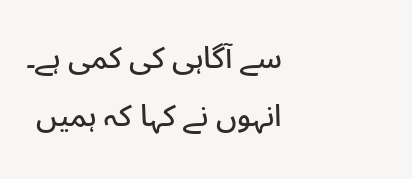سے آگاہی کی کمی ہے۔ انہوں نے کہا کہ ہمیں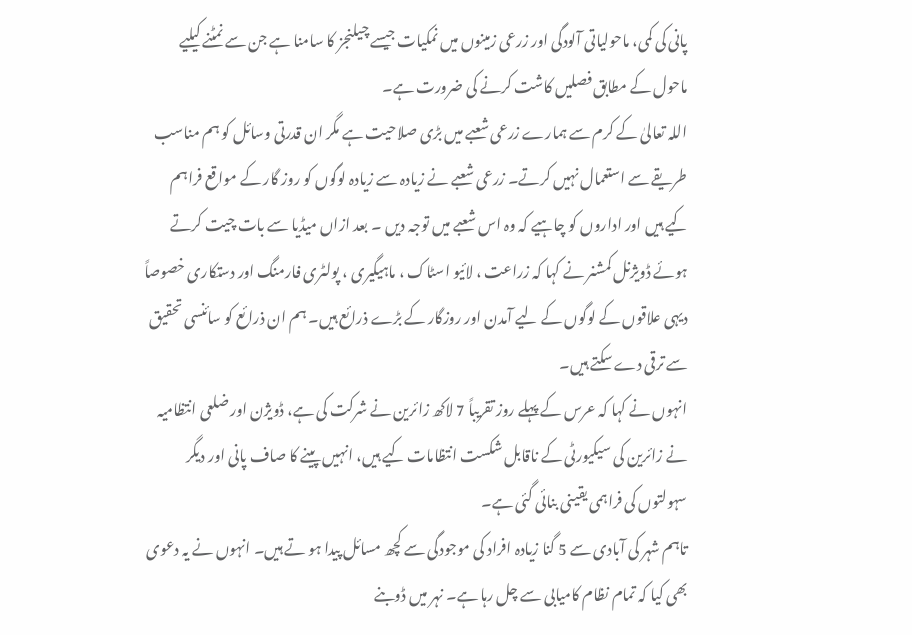پانی کی کمی، ماحولیاتی آلودگی اور زرعی زمینوں میں نمکیات جیسے چیلنجز کا سامنا ہے جن سے نمٹنے کیلیے ماحول کے مطابق فصلیں کاشت کرنے کی ضرورت ہے۔
اللہ تعالیٰ کے کرم سے ہمارے زرعی شعبے میں بڑی صلاحیت ہے مگر ان قدرتی وسائل کو ہم مناسب طریقے سے استعمال نہیں کرتے۔ زرعی شعبے نے زیادہ سے زیادہ لوگوں کو روز گار کے مواقع فراہم کیے ہیں اور اداروں کو چاہیے کہ وہ اس شعبے میں توجہ دیں ۔ بعد ازاں میڈیا سے بات چیت کرتے ہوئے ڈویژنل کمشنر نے کہا کہ زراعت ، لائیو اسٹاک ، ماہیگیری ، پولٹری فارمنگ اور دستکاری خصوصاً دیہی علاقوں کے لوگوں کے لیے آمدن اور روزگار کے بڑے ذرائع ہیں۔ ہم ان ذرائع کو سائنسی تحقیق سے ترقی دے سکتے ہیں۔
انہوں نے کہا کہ عرس کے پہلے روز تقریباً 7 لاکھ زائرین نے شرکت کی ہے، ڈویژن اور ضلعی انتظامیہ نے زائرین کی سیکیورٹی کے ناقابل شکست انتظامات کیے ہیں، انہیں پینے کا صاف پانی اور دیگر سہولتوں کی فراہمی یقینی بنائی گئی ہے۔
تاہم شہر کی آبادی سے 5 گنا زیادہ افراد کی موجودگی سے کچھ مسائل پیدا ہو تے ہیں۔ انہوں نے یہ دعوی بھی کیا کہ تمام نظام کامیابی سے چل رہا ہے۔ نہر میں ڈوبنے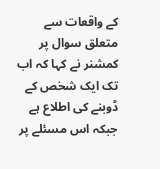کے واقعات سے متعلق سوال پر کمشنر نے کہا کہ اب تک ایک شخص کے ڈوبنے کی اطلاع ہے جبکہ اس مسئلے پر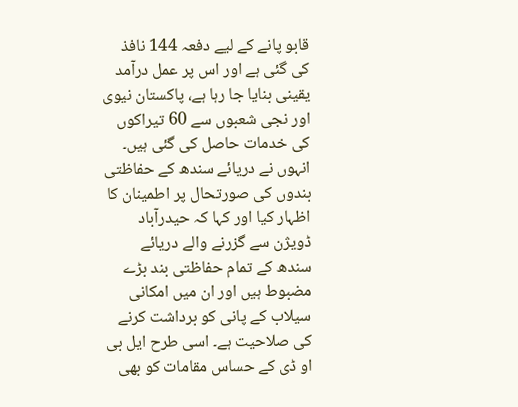قابو پانے کے لیے دفعہ 144 نافذ کی گئی ہے اور اس پر عمل درآمد یقینی بنایا جا رہا ہے، پاکستان نیوی اور نجی شعبوں سے 60 تیراکوں کی خدمات حاصل کی گئی ہیں۔ انہوں نے دریائے سندھ کے حفاظتی بندوں کی صورتحال پر اطمینان کا اظہار کیا اور کہا کہ حیدرآباد ڈویژن سے گزرنے والے دریائے سندھ کے تمام حفاظتی بند بڑے مضبوط ہیں اور ان میں امکانی سیلاب کے پانی کو برداشت کرنے کی صلاحیت ہے۔ اسی طرح ایل بی او ڈی کے حساس مقامات کو بھی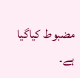مضبوط کیاگیا ہے۔